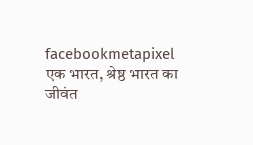facebookmetapixel
एक भारत, श्रेष्ठ भारत का जीवंत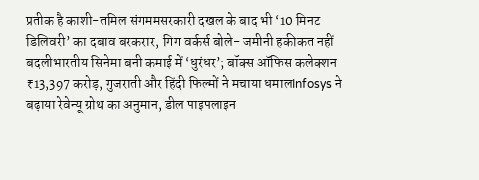प्रतीक है काशी-तमिल संगममसरकारी दखल के बाद भी ‘10 मिनट डिलिवरी’ का दबाव बरकरार, गिग वर्कर्स बोले- जमीनी हकीकत नहीं बदलीभारतीय सिनेमा बनी कमाई में ‘धुरंधर’; बॉक्स ऑफिस कलेक्शन ₹13,397 करोड़, गुजराती और हिंदी फिल्मों ने मचाया धमालInfosys ने बढ़ाया रेवेन्यू ग्रोथ का अनुमान, डील पाइपलाइन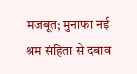मजबूत; मुनाफा नई श्रम संहिता से दबाव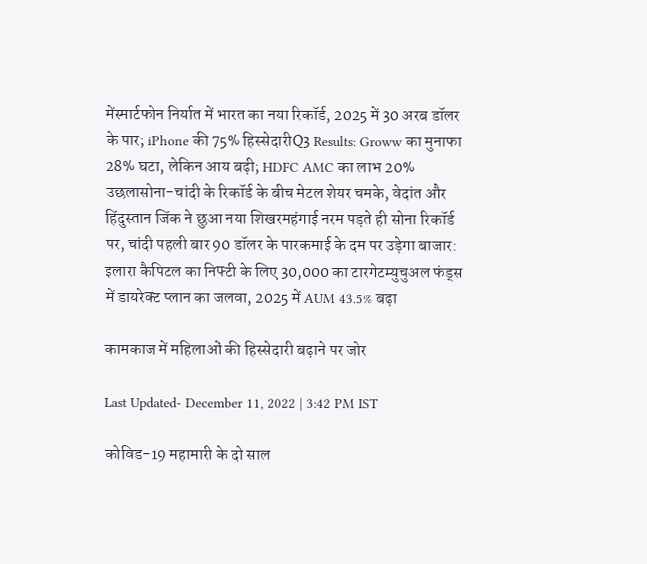मेंस्मार्टफोन निर्यात में भारत का नया रिकॉर्ड, 2025 में 30 अरब डॉलर के पार; iPhone की 75% हिस्सेदारीQ3 Results: Groww का मुनाफा 28% घटा, लेकिन आय बढ़ी; HDFC AMC का लाभ 20% उछलासोना-चांदी के रिकॉर्ड के बीच मेटल शेयर चमके, वेदांत और हिंदुस्तान जिंक ने छुआ नया शिखरमहंगाई नरम पड़ते ही सोना रिकॉर्ड पर, चांदी पहली बार 90 डॉलर के पारकमाई के दम पर उड़ेगा बाजार: इलारा कैपिटल का निफ्टी के लिए 30,000 का टारगेटम्युचुअल फंड्स में डायरेक्ट प्लान का जलवा, 2025 में AUM 43.5% बढ़ा

कामकाज में महिलाओं की हिस्सेदारी बढ़ाने पर जोर

Last Updated- December 11, 2022 | 3:42 PM IST

कोविड-19 महामारी के दो साल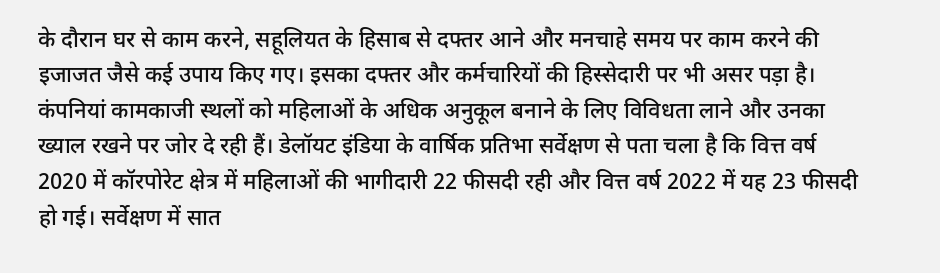के दौरान घर से काम करने, सहूलियत के हिसाब से दफ्तर आने और मनचाहे समय पर काम करने की इजाजत जैसे कई उपाय किए गए। इसका दफ्तर और कर्मचारियों की हिस्सेदारी पर भी असर पड़ा है। कंपनियां कामकाजी स्थलों को महिलाओं के अधिक अनुकूल बनाने के लिए विविधता लाने और उनका ख्याल रखने पर जोर दे रही हैं। डेलॉयट इंडिया के वार्षिक प्रतिभा सर्वेक्षण से पता चला है कि वित्त वर्ष 2020 में कॉरपोरेट क्षेत्र में महिलाओं की भागीदारी 22 फीसदी रही और वित्त वर्ष 2022 में यह 23 फीसदी हो गई। सर्वेक्षण में सात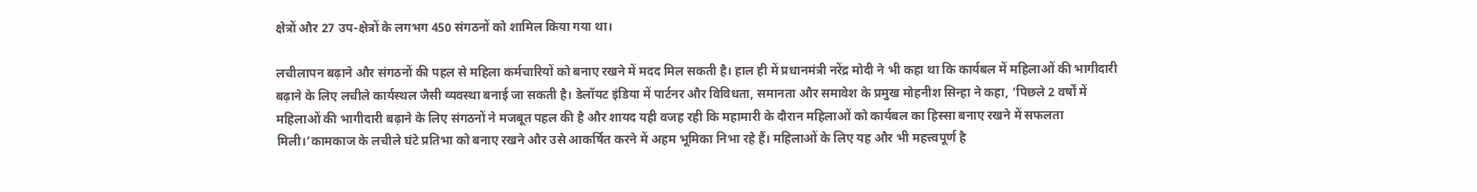क्षेत्रों और 27 उप-क्षेत्रों के लगभग 450 संगठनों को शामिल किया गया था।

लचीलापन बढ़ाने और संगठनों की पहल से महिला कर्मचारियों को बनाए रखने में मदद मिल सकती है। हाल ही में प्रधानमंत्री नरेंद्र मोदी ने भी कहा था कि कार्यबल में महिलाओं की भागीदारी बढ़ाने के लिए लचीले कार्यस्थल जैसी व्यवस्था बनाई जा सकती है। डेलॉयट इंडिया में पार्टनर और विविधता, समानता और समावेश के प्रमुख मोहनीश सिन्हा ने कहा, ‘पिछले 2 वर्षों में महिलाओं की भागीदारी बढ़ाने के लिए संगठनों ने मजबूत पहल की है और शायद यही वजह रही कि महामारी के दौरान महिलाओं को कार्यबल का हिस्सा बनाए रखने में सफलता मिली।’कामकाज के लचीले घंटे प्रतिभा को बनाए रखने और उसे आकर्षित करने में अहम भूमिका निभा रहे हैं। महिलाओं के लिए यह और भी महत्त्वपूर्ण है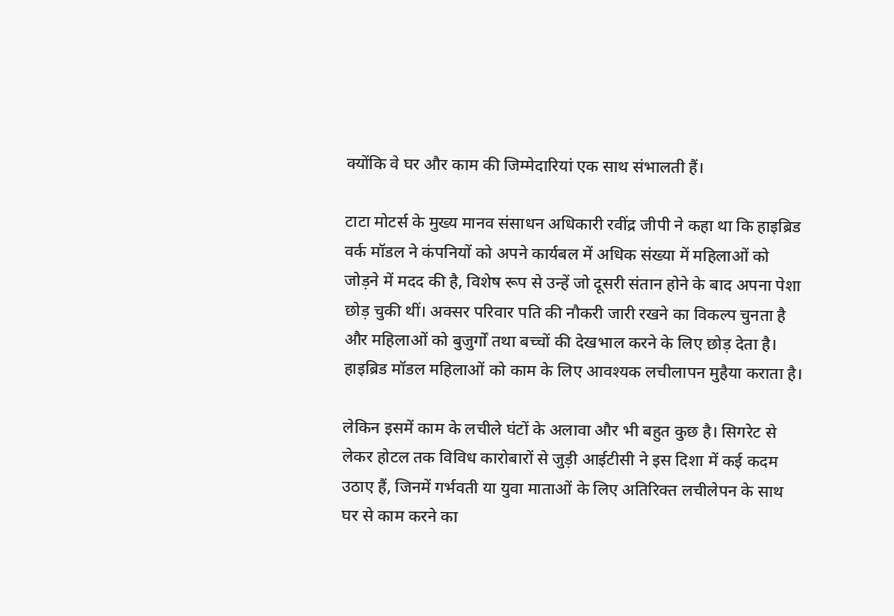क्योंकि वे घर और काम की जिम्मेदारियां एक साथ संभालती हैं।

टाटा मोटर्स के मुख्य मानव संसाधन अधिकारी रवींद्र जीपी ने कहा था कि हाइब्रिड वर्क मॉडल ने कंपनियों को अपने कार्यबल में अधिक संख्या में महिलाओं को जोड़ने में मदद की है, विशेष रूप से उन्हें जो दूसरी संतान होने के बाद अपना पेशा छोड़ चुकी थीं। अक्सर परिवार पति की नौकरी जारी रखने का विकल्प चुनता है और महिलाओं को बुजुर्गों तथा बच्चों की देखभाल करने के लिए छोड़ देता है। हाइब्रिड मॉडल महिलाओं को काम के लिए आवश्यक लचीलापन मुहैया कराता है।

लेकिन इसमें काम के लचीले घंटों के अलावा और भी बहुत कुछ है। सिगरेट से लेकर होटल तक विविध कारोबारों से जुड़ी आईटीसी ने इस दिशा में कई कदम उठाए हैं, जिनमें गर्भवती या युवा माताओं के लिए अतिरिक्त लचीलेपन के साथ घर से काम करने का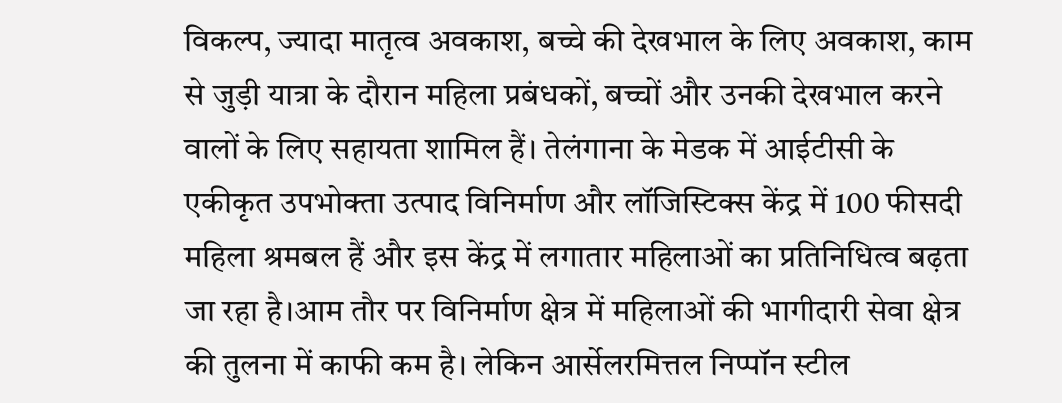विकल्प, ज्यादा मातृत्व अवकाश, बच्चे की देखभाल के लिए अवकाश, काम से जुड़ी यात्रा के दौरान महिला प्रबंधकों, बच्चों और उनकी देखभाल करने वालों के लिए सहायता शामिल हैं। तेलंगाना के मेडक में आईटीसी के एकीकृत उपभोक्ता उत्पाद विनिर्माण और लॉजिस्टिक्स केंद्र में 100 फीसदी महिला श्रमबल हैं और इस केंद्र में लगातार महिलाओं का प्रतिनिधित्व बढ़ता जा रहा है।आम तौर पर विनिर्माण क्षेत्र में महिलाओं की भागीदारी सेवा क्षेत्र की तुलना में काफी कम है। लेकिन आर्सेलरमित्तल निप्पॉन स्टील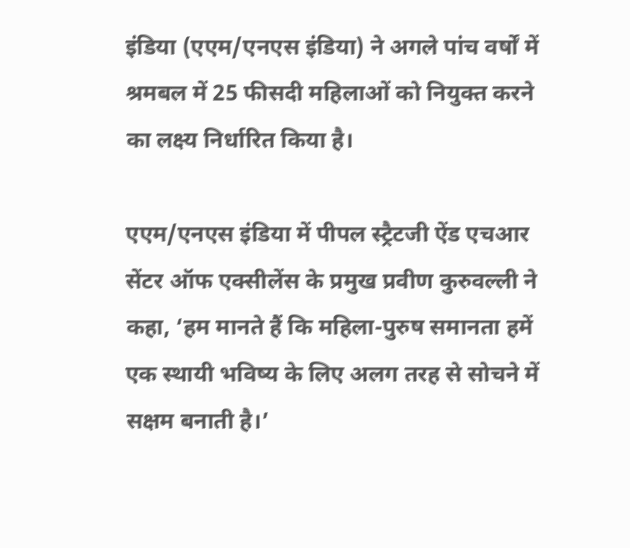इंडिया (एएम/एनएस इंडिया) ने अगले पांच वर्षों में श्रमबल में 25 फीसदी महिलाओं को नियुक्त करने का लक्ष्य निर्धारित किया है।

एएम/एनएस इंडिया में पीपल स्ट्रैटजी ऐंड एचआर सेंटर ऑफ एक्सीलेंस के प्रमुख प्रवीण कुरुवल्ली ने कहा, ‘हम मानते हैं कि महिला-पुरुष समानता हमें एक स्थायी भविष्य के लिए अलग तरह से सोचने में सक्षम बनाती है।’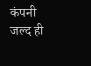कंपनी जल्द ही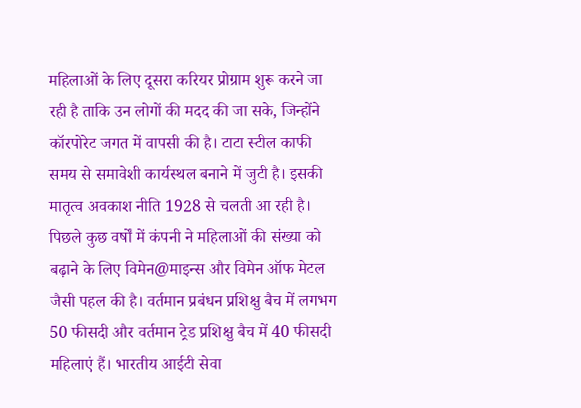महिलाओं के लिए दूसरा करियर प्रोग्राम शुरू करने जा रही है ताकि उन लोगों की मदद की जा सके, जिन्होंने कॉरपोरेट जगत में वापसी की है। टाटा स्टील काफी समय से समावेशी कार्यस्थल बनाने में जुटी है। इसकी मातृत्व अवकाश नीति 1928 से चलती आ रही है। पिछले कुछ वर्षों में कंपनी ने महिलाओं की संख्या को बढ़ाने के लिए विमेन@माइन्स और विमेन ऑफ मेटल जैसी पहल की है। वर्तमान प्रबंधन प्रशिक्षु बैच में लगभग 50 फीसदी और वर्तमान ट्रेड प्रशिक्षु बैच में 40 फीसदी महिलाएं हैं। भारतीय आईटी सेवा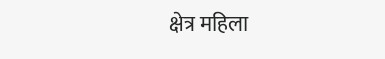क्षेत्र महिला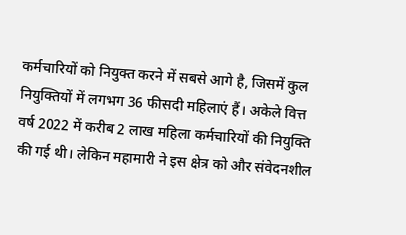कर्मचारियों को नियुक्त करने में सबसे आगे है, जिसमें कुल नियुक्तियों में लगभग 36 फीसदी महिलाएं हैं। अकेले वित्त वर्ष 2022 में करीब 2 लाख महिला कर्मचारियों की नियुक्ति की गई थी। लेकिन महामारी ने इस क्षेत्र को और संवेदनशील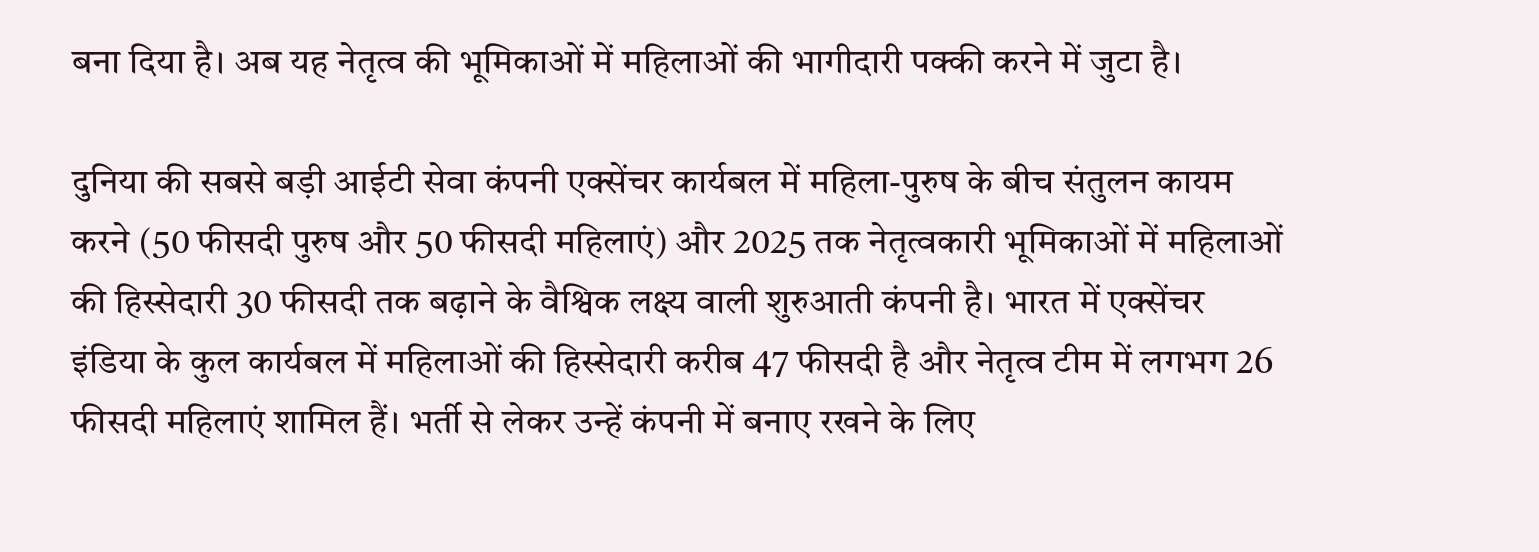बना दिया है। अब यह नेतृत्व की भूमिकाओं में महिलाओं की भागीदारी पक्की करने में जुटा है।

दुनिया की सबसे बड़ी आईटी सेवा कंपनी एक्सेंचर कार्यबल में महिला-पुरुष के बीच संतुलन कायम करने (50 फीसदी पुरुष और 50 फीसदी महिलाएं) और 2025 तक नेतृत्वकारी भूमिकाओं में महिलाओं की हिस्सेदारी 30 फीसदी तक बढ़ाने के वैश्विक लक्ष्य वाली शुरुआती कंपनी है। भारत में एक्सेंचर इंडिया के कुल कार्यबल में महिलाओं की हिस्सेदारी करीब 47 फीसदी है और नेतृत्व टीम में लगभग 26 फीसदी महिलाएं शामिल हैं। भर्ती से लेकर उन्हें कंपनी में बनाए रखने के लिए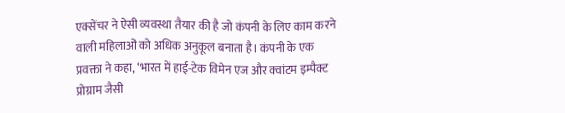एक्सेंचर ने ऐसी व्यवस्था तैयार की है जो कंपनी के लिए काम करने वाली महिलाओं को अधिक अनुकूल बनाता है। कंपनी के एक प्रवक्ता ने कहा, ‘भारत में हाई-टेक विमेन एज और क्वांटम इम्पैक्ट प्रोग्राम जैसी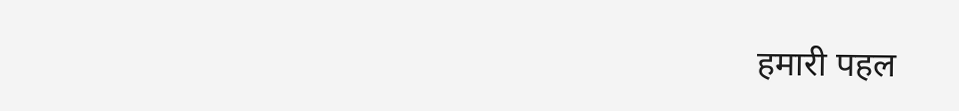हमारी पहल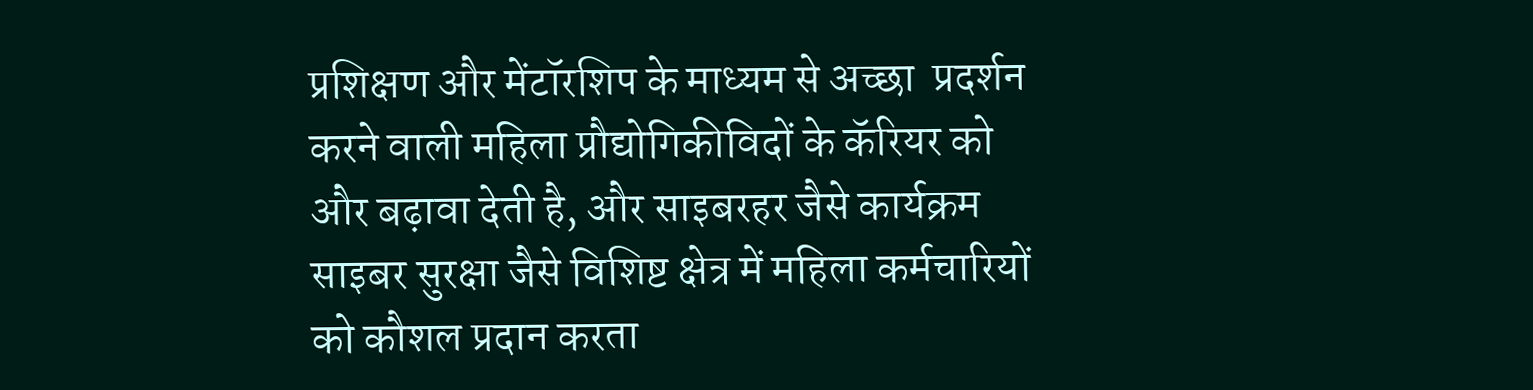प्रशिक्षण और मेंटॉरशिप के माध्यम से अच्छा  प्रदर्शन करने वाली महिला प्रौद्योगिकीविदों के कॅरियर को और बढ़ावा देती है, और साइबरहर जैसे कार्यक्रम साइबर सुरक्षा जैसे विशिष्ट क्षेत्र में महिला कर्मचारियों को कौशल प्रदान करता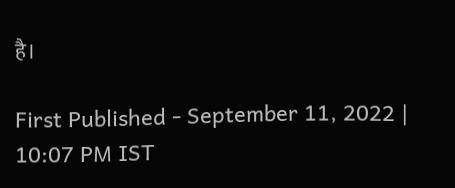है।

First Published - September 11, 2022 | 10:07 PM IST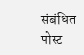संबंधित पोस्ट